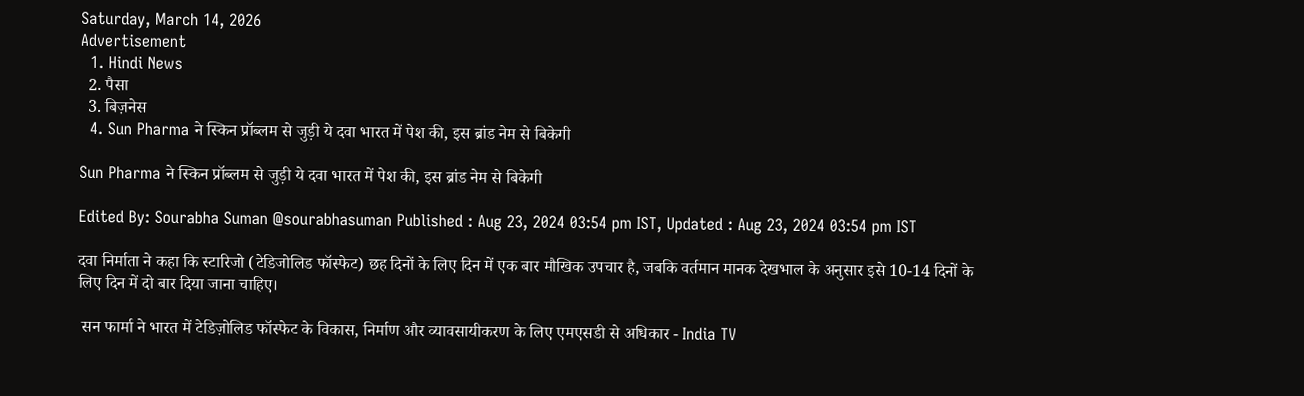Saturday, March 14, 2026
Advertisement
  1. Hindi News
  2. पैसा
  3. बिज़नेस
  4. Sun Pharma ने स्किन प्रॉब्लम से जुड़ी ये दवा भारत में पेश की, इस ब्रांड नेम से बिकेगी

Sun Pharma ने स्किन प्रॉब्लम से जुड़ी ये दवा भारत में पेश की, इस ब्रांड नेम से बिकेगी

Edited By: Sourabha Suman @sourabhasuman Published : Aug 23, 2024 03:54 pm IST, Updated : Aug 23, 2024 03:54 pm IST

दवा निर्माता ने कहा कि स्टारिजो (टेडिजोलिड फॉस्फेट) छह दिनों के लिए दिन में एक बार मौखिक उपचार है, जबकि वर्तमान मानक देखभाल के अनुसार इसे 10-14 दिनों के लिए दिन में दो बार दिया जाना चाहिए।

 सन फार्मा ने भारत में टेडिज़ोलिड फॉस्फेट के विकास, निर्माण और व्यावसायीकरण के लिए एमएसडी से अधिकार - India TV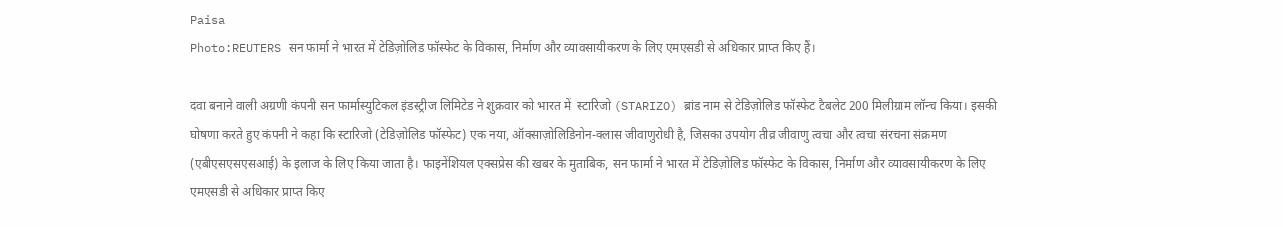Paisa
Photo:REUTERS सन फार्मा ने भारत में टेडिज़ोलिड फॉस्फेट के विकास, निर्माण और व्यावसायीकरण के लिए एमएसडी से अधिकार प्राप्त किए हैं।

दवा बनाने वाली अग्रणी कंपनी सन फार्मास्युटिकल इंडस्ट्रीज लिमिटेड ने शुक्रवार को भारत में  स्टारिजो (STARIZO) ब्रांड नाम से टेडिज़ोलिड फॉस्फेट टैबलेट 200 मिलीग्राम लॉन्च किया। इसकी घोषणा करते हुए कंपनी ने कहा कि स्टारिजो (टेडिज़ोलिड फॉस्फेट) एक नया, ऑक्साज़ोलिडिनोन-क्लास जीवाणुरोधी है, जिसका उपयोग तीव्र जीवाणु त्वचा और त्वचा संरचना संक्रमण (एबीएसएसएसआई) के इलाज के लिए किया जाता है। फाइनेंशियल एक्सप्रेस की खबर के मुताबिक, सन फार्मा ने भारत में टेडिज़ोलिड फॉस्फेट के विकास, निर्माण और व्यावसायीकरण के लिए एमएसडी से अधिकार प्राप्त किए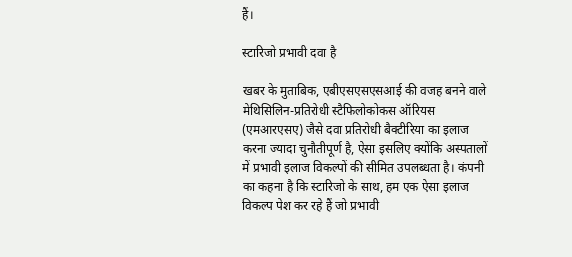हैं।

स्टारिजो प्रभावी दवा है

खबर के मुताबिक, एबीएसएसएसआई की वजह बनने वाले मेथिसिलिन-प्रतिरोधी स्टैफिलोकोकस ऑरियस (एमआरएसए) जैसे दवा प्रतिरोधी बैक्टीरिया का इलाज करना ज्यादा चुनौतीपूर्ण है, ऐसा इसलिए क्योंकि अस्पतालों में प्रभावी इलाज विकल्पों की सीमित उपलब्धता है। कंपनी का कहना है कि स्टारिजो के साथ, हम एक ऐसा इलाज विकल्प पेश कर रहे हैं जो प्रभावी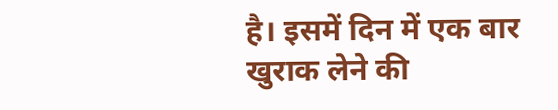है। इसमें दिन में एक बार खुराक लेने की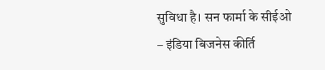सुविधा है। सन फार्मा के सीईओ – इंडिया बिजनेस कीर्ति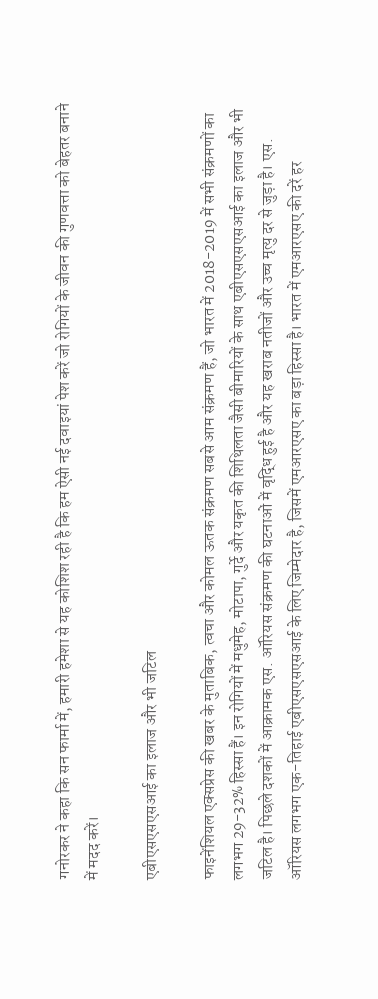गनोरकर ने कहा कि सन फार्मा में, हमारी हमेशा से यह कोशिश रही है कि हम ऐसी नई दवाइयां पेश करें जो रोगियों के जीवन की गुणवत्ता को बेहतर बनाने में मदद करें।

एबीएसएसएसआई का इलाज और भी जटिल

फाइनेंशियल एक्सप्रेस की खबर के मुताबिक, त्वचा और कोमल ऊतक संक्रमण सबसे आम संक्रमण हैं, जो भारत में 2018-2019 में सभी संक्रमणों का लगभग 29-32% हिस्सा हैं। इन रोगियों में मधुमेह, मोटापा, गुर्दे और यकृत की शिथिलता जैसी बीमारियों के साथ एबीएसएसएसआई का इलाज और भी जटिल है। पिछले दशकों में आक्रामक एस. ऑरियस संक्रमण की घटनाओं में वृद्धि हुई है और यह खराब नतीजों और उच्च मृत्यु दर से जुड़ा है। एस. ऑरियस लगभग एक-तिहाई एबीएसएसएसआई के लिए जिम्मेदार है, जिसमें एमआरएसए का बड़ा हिस्सा है। भारत में एमआरएसए की दरें हर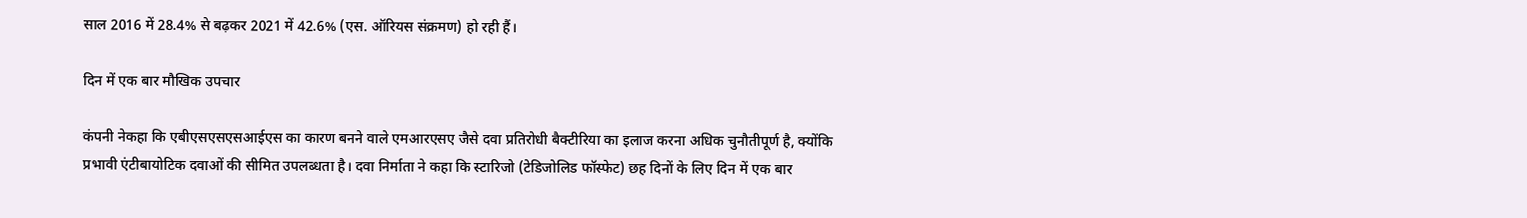साल 2016 में 28.4% से बढ़कर 2021 में 42.6% (एस. ऑरियस संक्रमण) हो रही हैं।

दिन में एक बार मौखिक उपचार

कंपनी नेकहा कि एबीएसएसएसआईएस का कारण बनने वाले एमआरएसए जैसे दवा प्रतिरोधी बैक्टीरिया का इलाज करना अधिक चुनौतीपूर्ण है, क्योंकि प्रभावी एंटीबायोटिक दवाओं की सीमित उपलब्धता है। दवा निर्माता ने कहा कि स्टारिजो (टेडिजोलिड फॉस्फेट) छह दिनों के लिए दिन में एक बार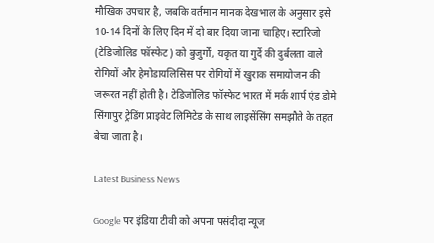मौखिक उपचार है, जबकि वर्तमान मानक देखभाल के अनुसार इसे 10-14 दिनों के लिए दिन में दो बार दिया जाना चाहिए। स्टारिजो (टेडिजोलिड फॉस्फेट) को बुजुर्गों, यकृत या गुर्दे की दुर्बलता वाले रोगियों और हेमोडायलिसिस पर रोगियों में खुराक समायोजन की जरूरत नहीं होती है। टेडिजोलिड फॉस्फेट भारत में मर्क शार्प एंड डोमे सिंगापुर ट्रेडिंग प्राइवेट लिमिटेड के साथ लाइसेंसिंग समझौते के तहत बेचा जाता है।

Latest Business News

Google पर इंडिया टीवी को अपना पसंदीदा न्यूज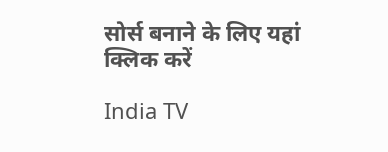सोर्स बनाने के लिए यहां
क्लिक करें

India TV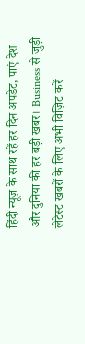हिंदी न्यूज़ के साथ रहें हर दिन अपडेट, पाएं देश और दुनिया की हर बड़ी खबर। Business से जुड़ी लेटेस्ट खबरों के लिए अभी विज़िट करें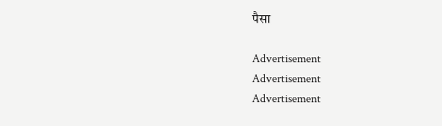पैसा

Advertisement
Advertisement
Advertisement